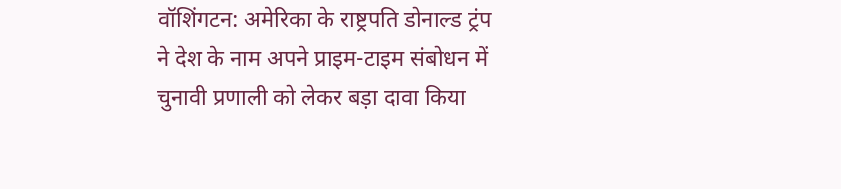वॉशिंगटन: अमेरिका के राष्ट्रपति डोनाल्ड ट्रंप ने देश के नाम अपने प्राइम-टाइम संबोधन में चुनावी प्रणाली को लेकर बड़ा दावा किया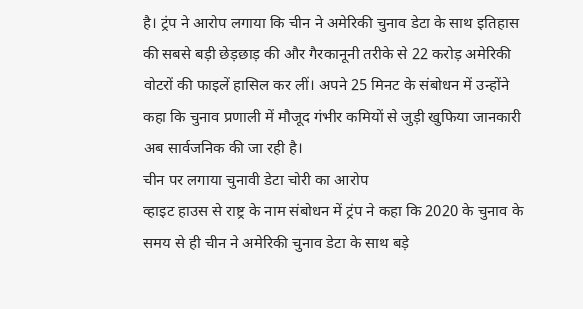है। ट्रंप ने आरोप लगाया कि चीन ने अमेरिकी चुनाव डेटा के साथ इतिहास की सबसे बड़ी छेड़छाड़ की और गैरकानूनी तरीके से 22 करोड़ अमेरिकी वोटरों की फाइलें हासिल कर लीं। अपने 25 मिनट के संबोधन में उन्होंने कहा कि चुनाव प्रणाली में मौजूद गंभीर कमियों से जुड़ी खुफिया जानकारी अब सार्वजनिक की जा रही है।
चीन पर लगाया चुनावी डेटा चोरी का आरोप
व्हाइट हाउस से राष्ट्र के नाम संबोधन में ट्रंप ने कहा कि 2020 के चुनाव के समय से ही चीन ने अमेरिकी चुनाव डेटा के साथ बड़े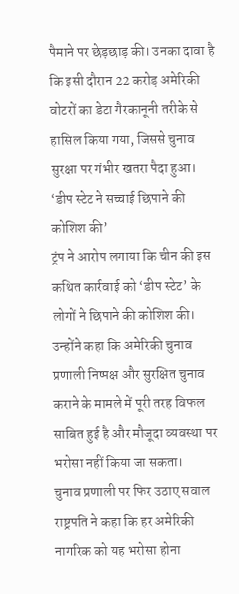पैमाने पर छेड़छाड़ की। उनका दावा है कि इसी दौरान 22 करोड़ अमेरिकी वोटरों का डेटा गैरकानूनी तरीके से हासिल किया गया, जिससे चुनाव सुरक्षा पर गंभीर खतरा पैदा हुआ।
‘डीप स्टेट ने सच्चाई छिपाने की कोशिश की’
ट्रंप ने आरोप लगाया कि चीन की इस कथित कार्रवाई को ‘डीप स्टेट’ के लोगों ने छिपाने की कोशिश की। उन्होंने कहा कि अमेरिकी चुनाव प्रणाली निष्पक्ष और सुरक्षित चुनाव कराने के मामले में पूरी तरह विफल साबित हुई है और मौजूदा व्यवस्था पर भरोसा नहीं किया जा सकता।
चुनाव प्रणाली पर फिर उठाए सवाल
राष्ट्रपति ने कहा कि हर अमेरिकी नागरिक को यह भरोसा होना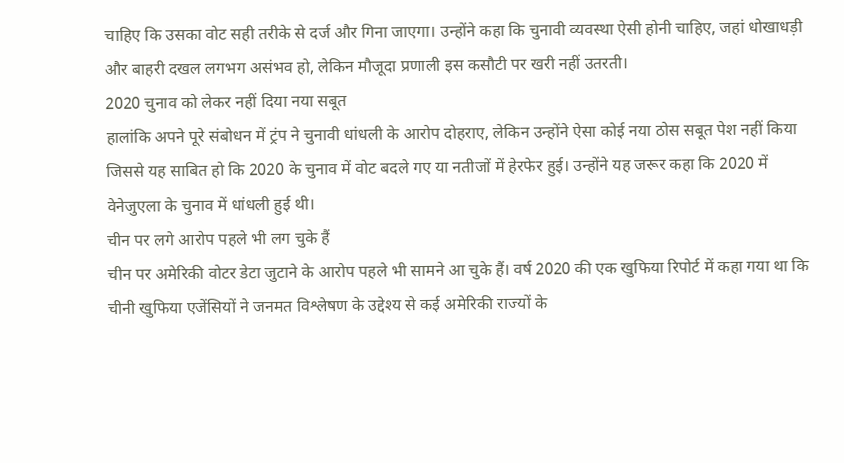चाहिए कि उसका वोट सही तरीके से दर्ज और गिना जाएगा। उन्होंने कहा कि चुनावी व्यवस्था ऐसी होनी चाहिए, जहां धोखाधड़ी और बाहरी दखल लगभग असंभव हो, लेकिन मौजूदा प्रणाली इस कसौटी पर खरी नहीं उतरती।
2020 चुनाव को लेकर नहीं दिया नया सबूत
हालांकि अपने पूरे संबोधन में ट्रंप ने चुनावी धांधली के आरोप दोहराए, लेकिन उन्होंने ऐसा कोई नया ठोस सबूत पेश नहीं किया जिससे यह साबित हो कि 2020 के चुनाव में वोट बदले गए या नतीजों में हेरफेर हुई। उन्होंने यह जरूर कहा कि 2020 में वेनेजुएला के चुनाव में धांधली हुई थी।
चीन पर लगे आरोप पहले भी लग चुके हैं
चीन पर अमेरिकी वोटर डेटा जुटाने के आरोप पहले भी सामने आ चुके हैं। वर्ष 2020 की एक खुफिया रिपोर्ट में कहा गया था कि चीनी खुफिया एजेंसियों ने जनमत विश्लेषण के उद्देश्य से कई अमेरिकी राज्यों के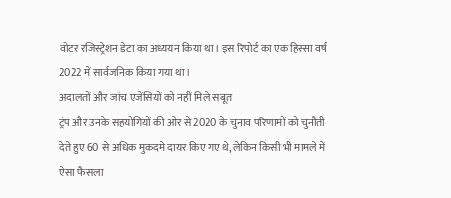वोटर रजिस्ट्रेशन डेटा का अध्ययन किया था। इस रिपोर्ट का एक हिस्सा वर्ष 2022 में सार्वजनिक किया गया था।
अदालतों और जांच एजेंसियों को नहीं मिले सबूत
ट्रंप और उनके सहयोगियों की ओर से 2020 के चुनाव परिणामों को चुनौती देते हुए 60 से अधिक मुकदमे दायर किए गए थे, लेकिन किसी भी मामले में ऐसा फैसला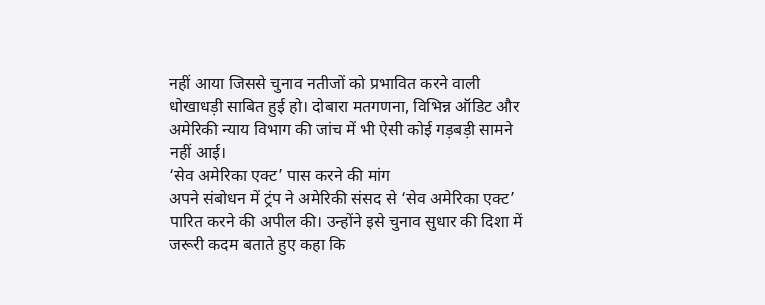नहीं आया जिससे चुनाव नतीजों को प्रभावित करने वाली धोखाधड़ी साबित हुई हो। दोबारा मतगणना, विभिन्न ऑडिट और अमेरिकी न्याय विभाग की जांच में भी ऐसी कोई गड़बड़ी सामने नहीं आई।
‘सेव अमेरिका एक्ट’ पास करने की मांग
अपने संबोधन में ट्रंप ने अमेरिकी संसद से ‘सेव अमेरिका एक्ट’ पारित करने की अपील की। उन्होंने इसे चुनाव सुधार की दिशा में जरूरी कदम बताते हुए कहा कि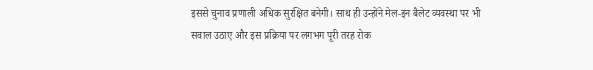इससे चुनाव प्रणाली अधिक सुरक्षित बनेगी। साथ ही उन्होंने मेल-इन बैलेट व्यवस्था पर भी सवाल उठाए और इस प्रक्रिया पर लगभग पूरी तरह रोक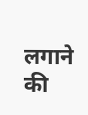लगाने की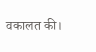वकालत की।